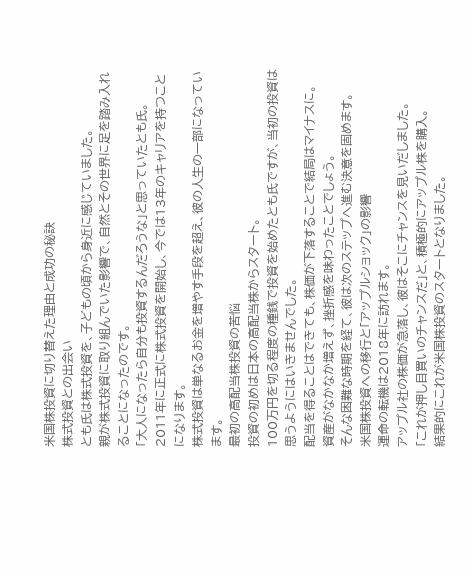米国株投資に切り替えた理由と成功の秘訣
株式投資との出会い
とも氏は株式投資を、子どもの頃から身近に感じていました。
親が株式投資に取り組んでいた影響で、自然とその世界に足を踏み入れることになったのです。
「大人になったら自分も投資するんだろうな」と思っていたとも氏。
2011年に正式に株式投資を開始し、今では13年のキャリアを持つことになります。
株式投資は単なるお金を増やす手段を超え、彼の人生の一部になっています。
最初の高配当株投資の苦悩
投資の初めは日本の高配当株からスタート。
100万円を切る程度の種銭で投資を始めたとも氏ですが、当初の投資は思うようにはいきませんでした。
配当を得ることはできても、株価が下落することで結局はマイナスに。
資産がなかなか増えず、挫折感を味わったことでしょう。
そんな困難な時期を経て、彼は次のステップへ進む決意を固めます。
米国株投資への移行と「アップルショック」の影響
運命の転機は2018年に訪れます。
アップル社の株価が急落し、彼はそこにチャンスを見いだしました。
「これが押し目買いのチャンスだ」と、積極的にアップル株を購入。
結果的にこれが米国株投資のスタートとなりました。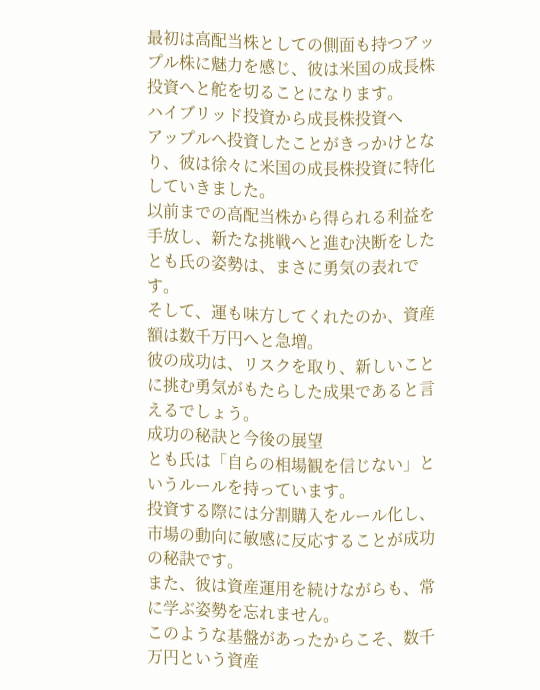最初は高配当株としての側面も持つアップル株に魅力を感じ、彼は米国の成長株投資へと舵を切ることになります。
ハイブリッド投資から成長株投資へ
アップルへ投資したことがきっかけとなり、彼は徐々に米国の成長株投資に特化していきました。
以前までの高配当株から得られる利益を手放し、新たな挑戦へと進む決断をしたとも氏の姿勢は、まさに勇気の表れです。
そして、運も味方してくれたのか、資産額は数千万円へと急増。
彼の成功は、リスクを取り、新しいことに挑む勇気がもたらした成果であると言えるでしょう。
成功の秘訣と今後の展望
とも氏は「自らの相場観を信じない」というルールを持っています。
投資する際には分割購入をルール化し、市場の動向に敏感に反応することが成功の秘訣です。
また、彼は資産運用を続けながらも、常に学ぶ姿勢を忘れません。
このような基盤があったからこそ、数千万円という資産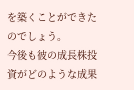を築くことができたのでしょう。
今後も彼の成長株投資がどのような成果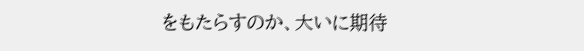をもたらすのか、大いに期待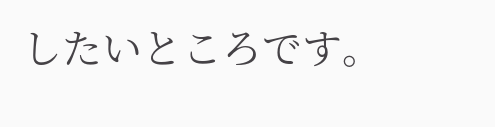したいところです。